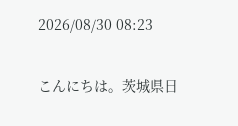2026/08/30 08:23

こんにちは。茨城県日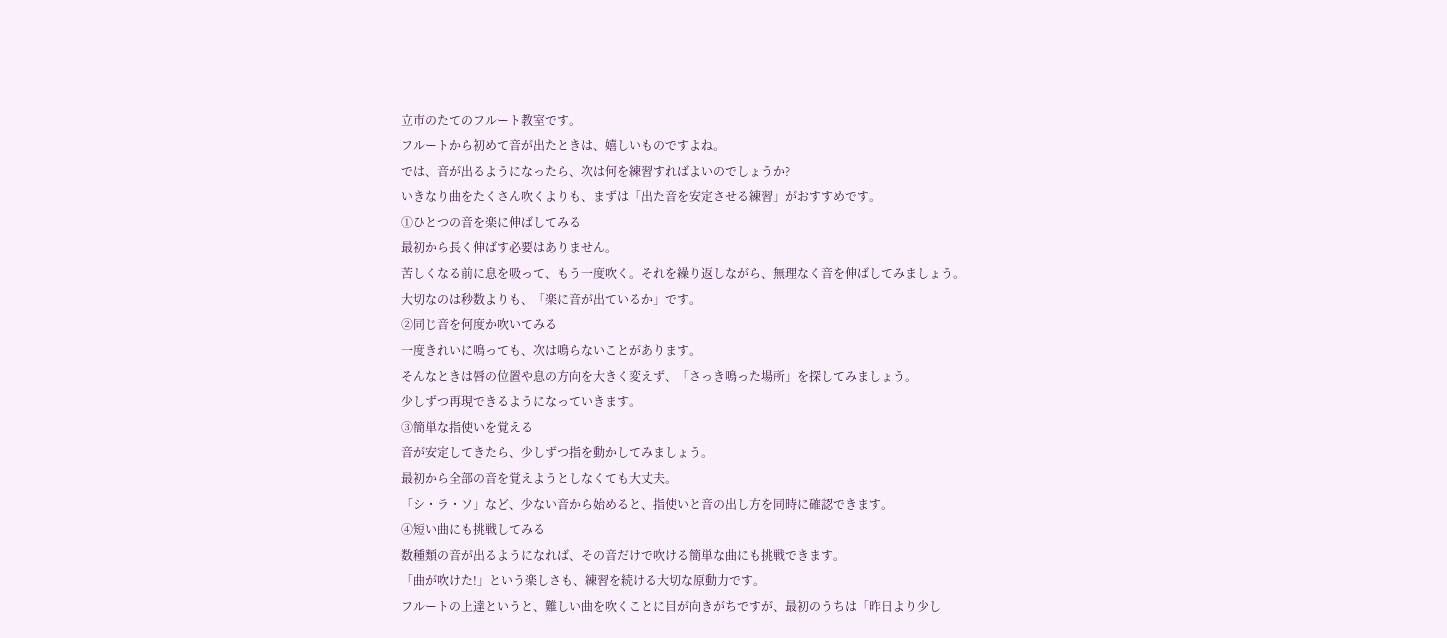立市のたてのフルート教室です。
フルートから初めて音が出たときは、嬉しいものですよね。
では、音が出るようになったら、次は何を練習すればよいのでしょうか?
いきなり曲をたくさん吹くよりも、まずは「出た音を安定させる練習」がおすすめです。
①ひとつの音を楽に伸ばしてみる
最初から長く伸ばす必要はありません。
苦しくなる前に息を吸って、もう一度吹く。それを繰り返しながら、無理なく音を伸ばしてみましょう。
大切なのは秒数よりも、「楽に音が出ているか」です。
②同じ音を何度か吹いてみる
一度きれいに鳴っても、次は鳴らないことがあります。
そんなときは唇の位置や息の方向を大きく変えず、「さっき鳴った場所」を探してみましょう。
少しずつ再現できるようになっていきます。
③簡単な指使いを覚える
音が安定してきたら、少しずつ指を動かしてみましょう。
最初から全部の音を覚えようとしなくても大丈夫。
「シ・ラ・ソ」など、少ない音から始めると、指使いと音の出し方を同時に確認できます。
④短い曲にも挑戦してみる
数種類の音が出るようになれば、その音だけで吹ける簡単な曲にも挑戦できます。
「曲が吹けた!」という楽しさも、練習を続ける大切な原動力です。
フルートの上達というと、難しい曲を吹くことに目が向きがちですが、最初のうちは「昨日より少し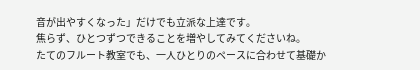音が出やすくなった」だけでも立派な上達です。
焦らず、ひとつずつできることを増やしてみてくださいね。
たてのフルート教室でも、一人ひとりのペースに合わせて基礎か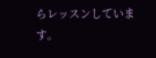らレッスンしています。